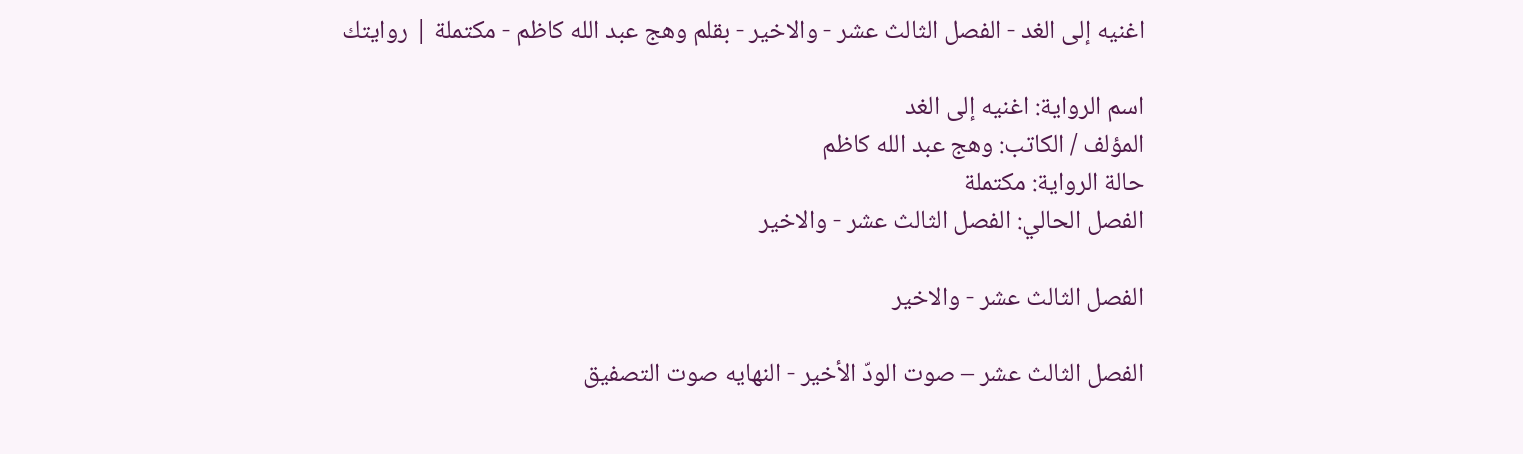اغنيه إلى الغد - الفصل الثالث عشر - والاخير - بقلم وهج عبد الله كاظم - مكتملة | روايتك

اسم الرواية: اغنيه إلى الغد
المؤلف / الكاتب: وهج عبد الله كاظم
حالة الرواية: مكتملة
الفصل الحالي: الفصل الثالث عشر - والاخير

الفصل الثالث عشر - والاخير

الفصل الثالث عشر – صوت الودّ الأخير - النهايه صوت التصفيق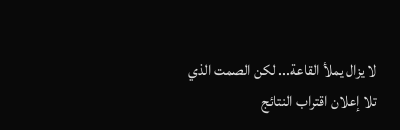لا يزال يملأ القاعة... لكن الصمت الذي تلا إعلان اقتراب النتائج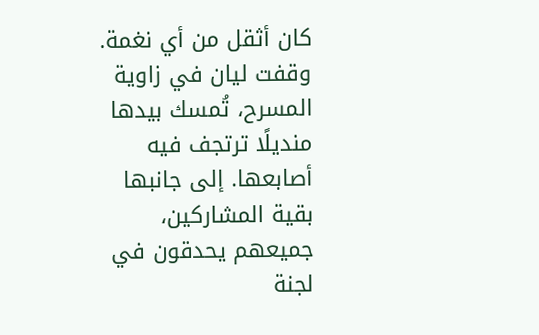كان أثقل من أي نغمة. وقفت ليان في زاوية المسرح، تُمسك بيدها منديلًا ترتجف فيه أصابعها. إلى جانبها بقية المشاركين، جميعهم يحدقون في لجنة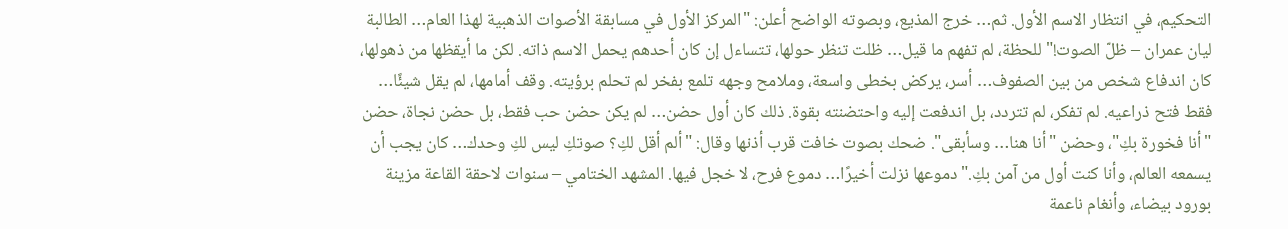التحكيم، في انتظار الاسم الأول. ثم… خرج المذيع، وبصوته الواضح أعلن: "المركز الأول في مسابقة الأصوات الذهبية لهذا العام… الطالبة ليان عمران – ظلّ الصوت!" للحظة، لم تفهم ما قيل… ظلت تنظر حولها، تتساءل إن كان أحدهم يحمل الاسم ذاته. لكن ما أيقظها من ذهولها، كان اندفاع شخص من بين الصفوف… أسر، يركض بخطى واسعة، وملامح وجهه تلمع بفخر لم تحلم برؤيته. وقف أمامها، لم يقل شيئًا… فقط فتح ذراعيه. لم تفكر، لم تتردد، بل اندفعت إليه واحتضنته بقوة. ذلك كان أول حضن… لم يكن حضن حب فقط، بل حضن نجاة، حضن "أنا فخورة بكِ"، وحضن "أنا هنا… وسأبقى". ضحك بصوت خافت قرب أذنها وقال: "ألم أقل لكِ؟ صوتكِ ليس لكِ وحدك… كان يجب أن يسمعه العالم، وأنا كنت أول من آمن بكِ." دموعها نزلت أخيرًا… دموع فرح، لا خجل فيها. المشهد الختامي – سنوات لاحقة القاعة مزينة بورود بيضاء، وأنغام ناعمة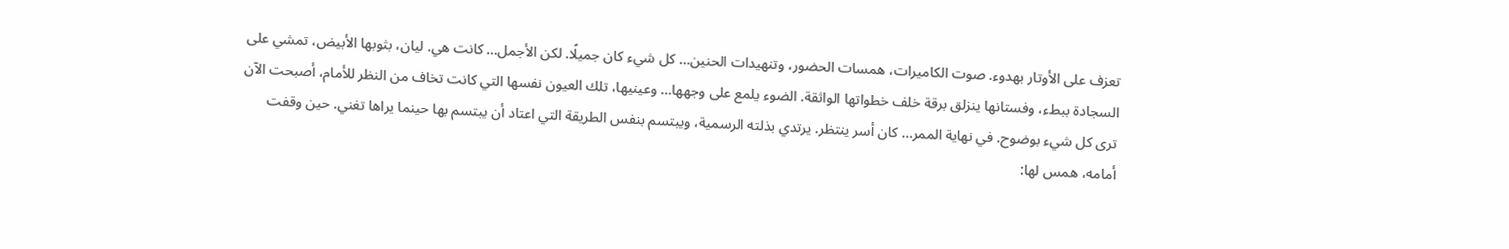تعزف على الأوتار بهدوء. صوت الكاميرات، همسات الحضور، وتنهيدات الحنين… كل شيء كان جميلًا. لكن الأجمل… كانت هي. ليان، بثوبها الأبيض، تمشي على السجادة ببطء، وفستانها ينزلق برقة خلف خطواتها الواثقة. الضوء يلمع على وجهها… وعينيها، تلك العيون نفسها التي كانت تخاف من النظر للأمام، أصبحت الآن ترى كل شيء بوضوح. في نهاية الممر… كان أسر ينتظر. يرتدي بذلته الرسمية، ويبتسم بنفس الطريقة التي اعتاد أن يبتسم بها حينما يراها تغني. حين وقفت أمامه، همس لها: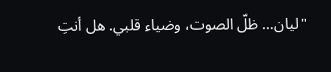"ليان… ظلّ الصوت، وضياء قلبي. هل أنتِ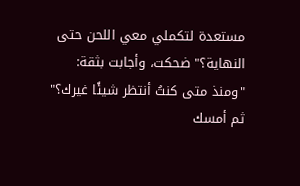مستعدة لتكملي معي اللحن حتى النهاية؟" ضحكت، وأجابت بثقة: "ومنذ متى كنتُ أنتظر شيئًا غيرك؟" ثم أمسك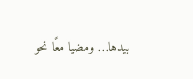بيدها… ومضيا معًا نحو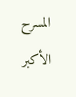المسرح الأكبر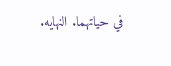في حياتهما. النهايه.